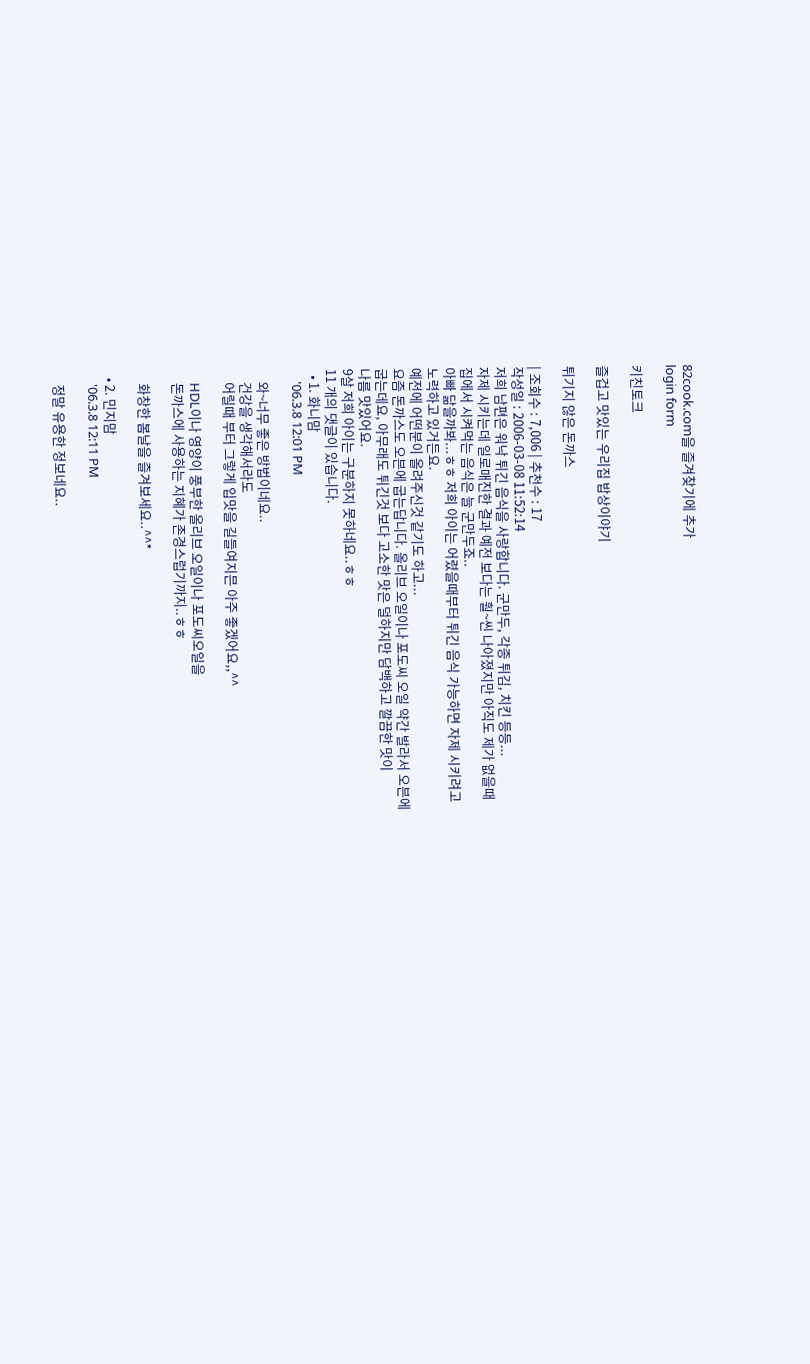82cook.com을 즐겨찾기에 추가
login form

키친토크

즐겁고 맛있는 우리집 밥상이야기

튀기지 않은 돈까스

| 조회수 : 7,006 | 추천수 : 17
작성일 : 2006-03-08 11:52:14
저희 남편은 워낙 튀긴 음식을 사랑합니다. 군만두, 각종 튀김, 치킨 등등...
자제 시키는데 일로매진한 결과 예전 보다는 훨~씬 나아졌지만 아직도 제가 없을때
집에서 시켜먹는 음식은 늘 군만두죠..
아빠 닮을까봐...ㅎㅎ 저희 아이는 어렸을때부터 튀긴 음식 가능하면 자제 시키려고
노력하고 있거든요.
예전에 어떤분이 올려주신것 같기도 하고...
요즘 돈까스도 오븐에 굽는답니다. 올리브 오일이나 포도씨 오일 약간 발라서 오븐에
굽는데요, 아무래도 튀긴것 보다 고소한 맛은 덜하지만 담백하고 깔끔한 맛이
나름 맛있어요.
9살 저희 아이는 구분하지 못하네요..ㅎㅎ
11 개의 댓글이 있습니다.
  • 1. 화니맘
    '06.3.8 12:01 PM

    와~너무 좋은 방법이네요..
    건강을 생각해서라도
    어릴때 부터 그렇게 입맛을 길들여지믄 아주 좋겠어요,,^^

    HDL이나 영양이 풍부한 올리브 오일이나 포도씨오일을
    돈까스에 사용하는 지혜가 존경스럽기까지..ㅎㅎ

    화창한 봄날을 즐겨보세요..^^*

  • 2. 민지맘
    '06.3.8 12:11 PM

    정말 유용한 정보네요..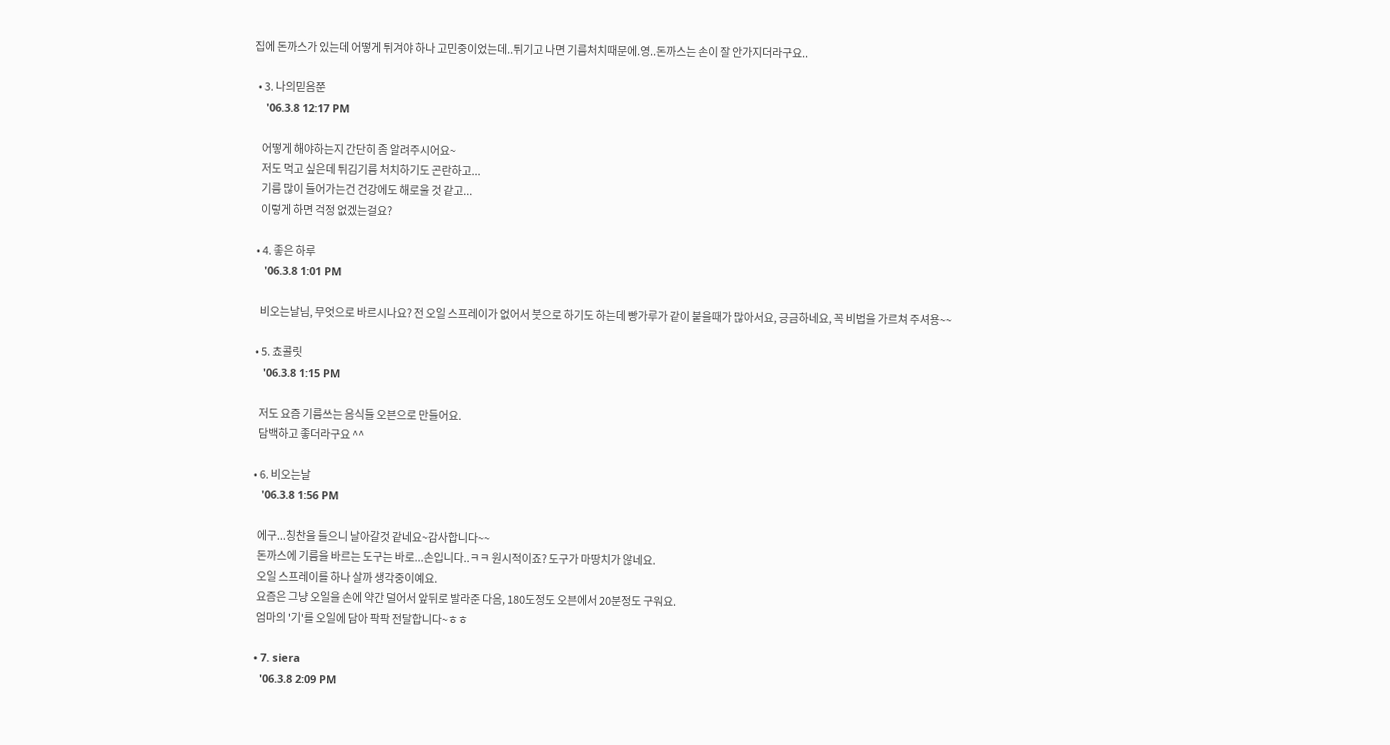집에 돈까스가 있는데 어떻게 튀겨야 하나 고민중이었는데..튀기고 나면 기름처치때문에.영..돈까스는 손이 잘 안가지더라구요..

  • 3. 나의믿음쭌
    '06.3.8 12:17 PM

    어떻게 해야하는지 간단히 좀 알려주시어요~
    저도 먹고 싶은데 튀김기름 처치하기도 곤란하고...
    기름 많이 들어가는건 건강에도 해로울 것 같고...
    이렇게 하면 걱정 없겠는걸요?

  • 4. 좋은 하루
    '06.3.8 1:01 PM

    비오는날님, 무엇으로 바르시나요? 전 오일 스프레이가 없어서 붓으로 하기도 하는데 빵가루가 같이 붙을때가 많아서요, 긍금하네요, 꼭 비법을 가르쳐 주셔용~~

  • 5. 쵸콜릿
    '06.3.8 1:15 PM

    저도 요즘 기름쓰는 음식들 오븐으로 만들어요.
    담백하고 좋더라구요 ^^

  • 6. 비오는날
    '06.3.8 1:56 PM

    에구...칭찬을 들으니 날아갈것 같네요~감사합니다~~
    돈까스에 기름을 바르는 도구는 바로...손입니다..ㅋㅋ 원시적이죠? 도구가 마땅치가 않네요.
    오일 스프레이를 하나 살까 생각중이예요.
    요즘은 그냥 오일을 손에 약간 덜어서 앞뒤로 발라준 다음, 180도정도 오븐에서 20분정도 구워요.
    엄마의 '기'를 오일에 담아 팍팍 전달합니다~ㅎㅎ

  • 7. siera
    '06.3.8 2:09 PM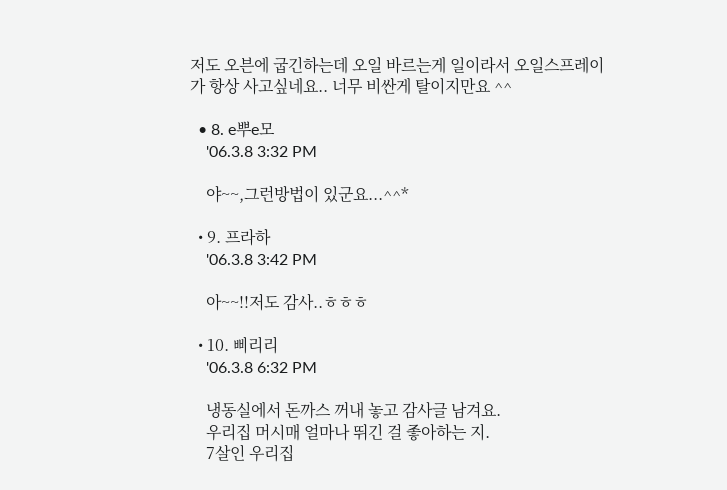저도 오븐에 굽긴하는데 오일 바르는게 일이라서 오일스프레이가 항상 사고싶네요.. 너무 비싼게 탈이지만요 ^^

  • 8. e뿌e모
    '06.3.8 3:32 PM

    야~~,그런방법이 있군요...^^*

  • 9. 프라하
    '06.3.8 3:42 PM

    아~~!!저도 감사..ㅎㅎㅎ

  • 10. 삐리리
    '06.3.8 6:32 PM

    냉동실에서 돈까스 꺼내 놓고 감사글 남겨요.
    우리집 머시매 얼마나 뛰긴 걸 좋아하는 지.
    7살인 우리집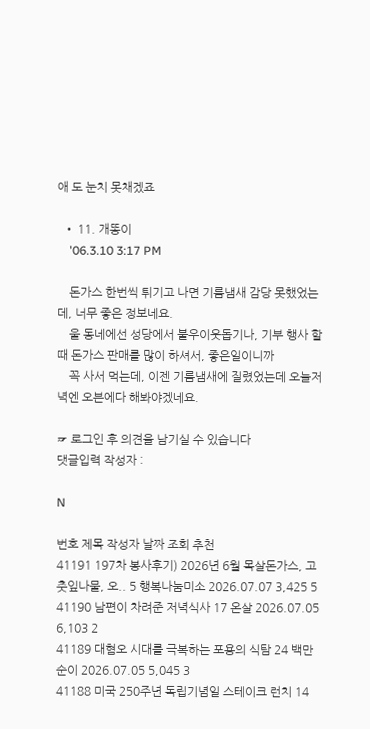애 도 눈치 못채겠죠

  • 11. 개똥이
    '06.3.10 3:17 PM

    돈가스 한번씩 튀기고 나면 기름냄새 감당 못했었는데, 너무 좋은 정보네요.
    울 동네에선 성당에서 불우이웃돕기나, 기부 행사 할때 돈가스 판매를 많이 하셔서, 좋은일이니까
    꼭 사서 먹는데, 이젠 기름냄새에 질렸었는데 오늘저녁엔 오븐에다 해봐야겠네요.

☞ 로그인 후 의견을 남기실 수 있습니다
댓글입력 작성자 :

N

번호 제목 작성자 날짜 조회 추천
41191 197차 봉사후기) 2026년 6월 목살돈가스, 고춧잎나물, 오.. 5 행복나눔미소 2026.07.07 3,425 5
41190 남편이 차려준 저녁식사 17 온살 2026.07.05 6,103 2
41189 대혐오 시대를 극복하는 포용의 식탐 24 백만순이 2026.07.05 5,045 3
41188 미국 250주년 독립기념일 스테이크 런치 14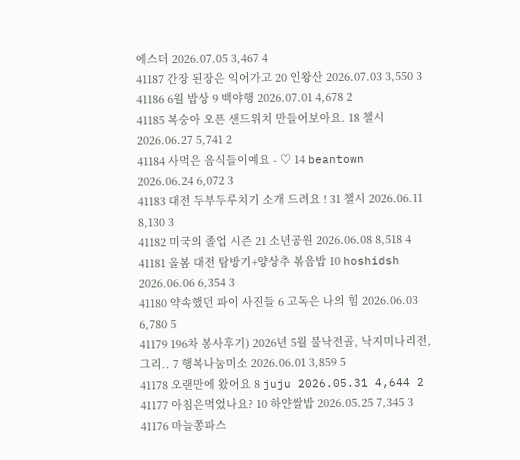에스더 2026.07.05 3,467 4
41187 간장 된장은 익어가고 20 인왕산 2026.07.03 3,550 3
41186 6월 밥상 9 백야행 2026.07.01 4,678 2
41185 복숭아 오픈 샌드위치 만들어보아요. 18 챌시 2026.06.27 5,741 2
41184 사먹은 음식들이예요 - ♡ 14 beantown 2026.06.24 6,072 3
41183 대전 두부두루치기 소개 드려요 ! 31 챌시 2026.06.11 8,130 3
41182 미국의 졸업 시즌 21 소년공원 2026.06.08 8,518 4
41181 올봄 대전 탐방기+양상추 볶음밥 10 hoshidsh 2026.06.06 6,354 3
41180 약속했던 파이 사진들 6 고독은 나의 힘 2026.06.03 6,780 5
41179 196차 봉사후기) 2026년 5월 불낙전골, 낙지미나리전,그리.. 7 행복나눔미소 2026.06.01 3,859 5
41178 오랜만에 왔어요 8 juju 2026.05.31 4,644 2
41177 아침은먹었나요? 10 하얀쌀밥 2026.05.25 7,345 3
41176 마늘쫑파스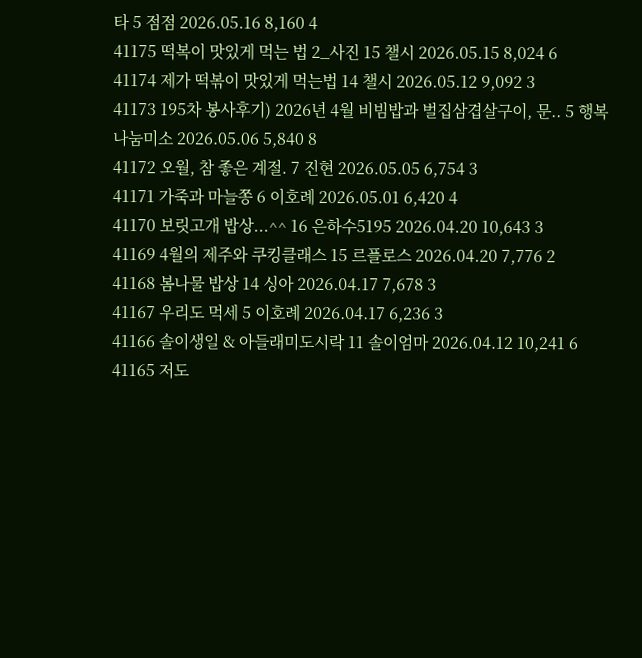타 5 점점 2026.05.16 8,160 4
41175 떡복이 맛있게 먹는 법 2_사진 15 챌시 2026.05.15 8,024 6
41174 제가 떡볶이 맛있게 먹는법 14 챌시 2026.05.12 9,092 3
41173 195차 봉사후기) 2026년 4월 비빔밥과 벌집삼겹살구이, 문.. 5 행복나눔미소 2026.05.06 5,840 8
41172 오월, 참 좋은 계절. 7 진현 2026.05.05 6,754 3
41171 가죽과 마늘쫑 6 이호례 2026.05.01 6,420 4
41170 보릿고개 밥상...^^ 16 은하수5195 2026.04.20 10,643 3
41169 4월의 제주와 쿠킹클래스 15 르플로스 2026.04.20 7,776 2
41168 봄나물 밥상 14 싱아 2026.04.17 7,678 3
41167 우리도 먹세 5 이호례 2026.04.17 6,236 3
41166 솔이생일 & 아들래미도시락 11 솔이엄마 2026.04.12 10,241 6
41165 저도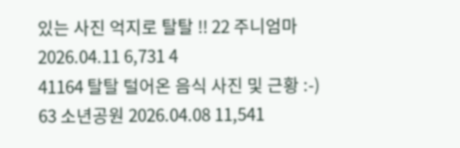있는 사진 억지로 탈탈 !! 22 주니엄마 2026.04.11 6,731 4
41164 탈탈 털어온 음식 사진 및 근황 :-) 63 소년공원 2026.04.08 11,541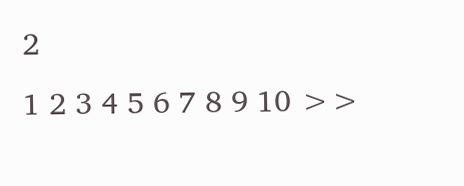2
1 2 3 4 5 6 7 8 9 10 >>